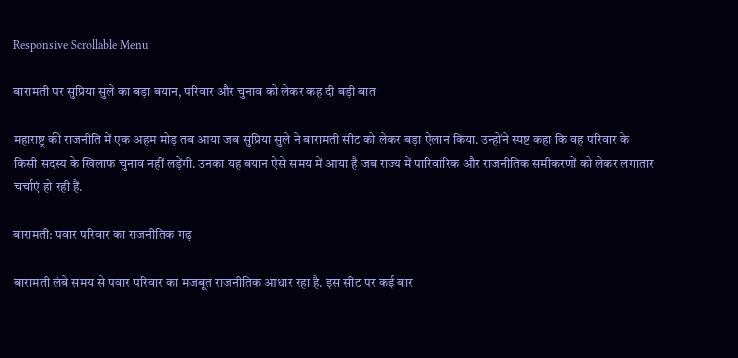Responsive Scrollable Menu

बारामती पर सुप्रिया सुले का बड़ा बयान, परिवार और चुनाव को लेकर कह दी बड़ी बात

महाराष्ट्र की राजनीति में एक अहम मोड़ तब आया जब सुप्रिया सुले ने बारामती सीट को लेकर बड़ा ऐलान किया. उन्होंने स्पष्ट कहा कि वह परिवार के किसी सदस्य के खिलाफ चुनाव नहीं लड़ेंगी. उनका यह बयान ऐसे समय में आया है जब राज्य में पारिवारिक और राजनीतिक समीकरणों को लेकर लगातार चर्चाएं हो रही हैं.

बारामती: पवार परिवार का राजनीतिक गढ़

बारामती लंबे समय से पवार परिवार का मजबूत राजनीतिक आधार रहा है. इस सीट पर कई बार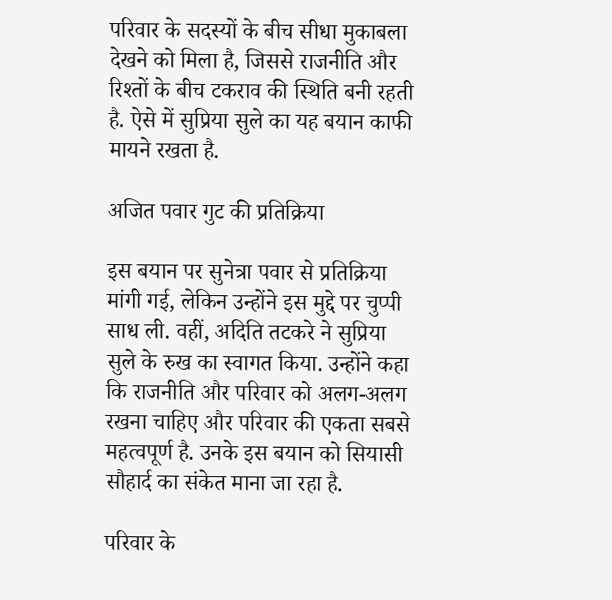परिवार के सदस्यों के बीच सीधा मुकाबला देखने को मिला है, जिससे राजनीति और रिश्तों के बीच टकराव की स्थिति बनी रहती है. ऐसे में सुप्रिया सुले का यह बयान काफी मायने रखता है.

अजित पवार गुट की प्रतिक्रिया

इस बयान पर सुनेत्रा पवार से प्रतिक्रिया मांगी गई, लेकिन उन्होंने इस मुद्दे पर चुप्पी साध ली. वहीं, अदिति तटकरे ने सुप्रिया सुले के रुख का स्वागत किया. उन्होंने कहा कि राजनीति और परिवार को अलग-अलग रखना चाहिए और परिवार की एकता सबसे महत्वपूर्ण है. उनके इस बयान को सियासी सौहार्द का संकेत माना जा रहा है.

परिवार के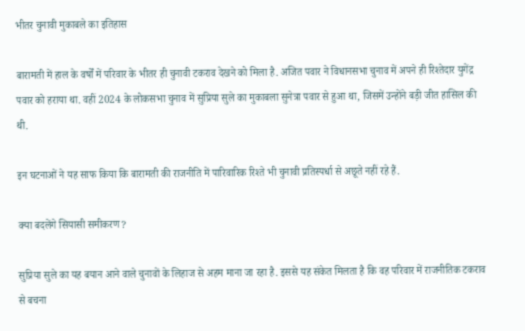भीतर चुनावी मुकाबले का इतिहास

बारामती में हाल के वर्षों में परिवार के भीतर ही चुनावी टकराव देखने को मिला है. अजित पवार ने विधानसभा चुनाव में अपने ही रिश्तेदार युगेंद्र पवार को हराया था. वहीं 2024 के लोकसभा चुनाव में सुप्रिया सुले का मुकाबला सुनेत्रा पवार से हुआ था, जिसमें उन्होंने बड़ी जीत हासिल की थी.

इन घटनाओं ने यह साफ किया कि बारामती की राजनीति में पारिवारिक रिश्ते भी चुनावी प्रतिस्पर्धा से अछूते नहीं रहे हैं.

क्या बदलेंगे सियासी समीकरण?

सुप्रिया सुले का यह बयान आने वाले चुनावों के लिहाज से अहम माना जा रहा है. इससे यह संकेत मिलता है कि वह परिवार में राजनीतिक टकराव से बचना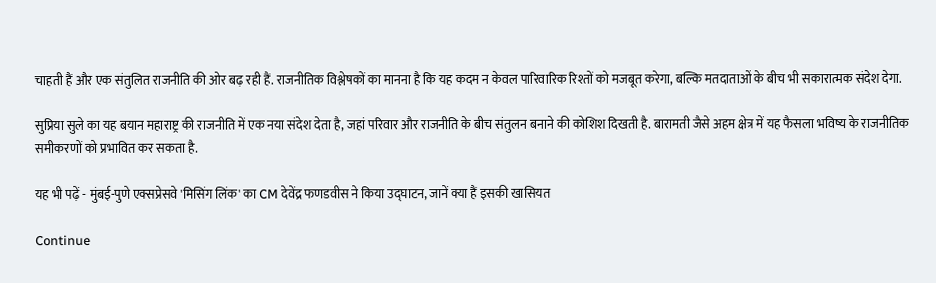चाहती हैं और एक संतुलित राजनीति की ओर बढ़ रही हैं. राजनीतिक विश्लेषकों का मानना है कि यह कदम न केवल पारिवारिक रिश्तों को मजबूत करेगा, बल्कि मतदाताओं के बीच भी सकारात्मक संदेश देगा.

सुप्रिया सुले का यह बयान महाराष्ट्र की राजनीति में एक नया संदेश देता है, जहां परिवार और राजनीति के बीच संतुलन बनाने की कोशिश दिखती है. बारामती जैसे अहम क्षेत्र में यह फैसला भविष्य के राजनीतिक समीकरणों को प्रभावित कर सकता है.

यह भी पढ़ें - मुंबई-पुणे एक्सप्रेसवे 'मिसिंग लिंक' का CM देवेंद्र फणडवीस ने किया उद्घाटन, जानें क्या हैं इसकी खासियत

Continue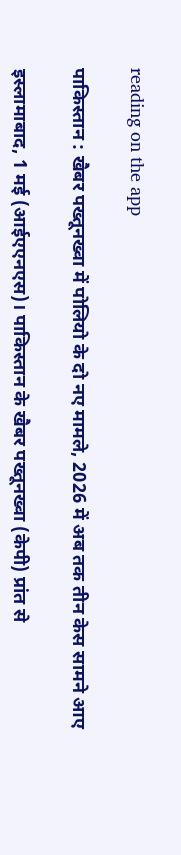reading on the app

पाकिस्तान : खैबर पख्तूनख्वा में पोलियो के दो नए मामले, 2026 में अब तक तीन केस सामने आए

इस्लामाबाद, 1 मई (आईएएनएस)। पाकिस्तान के खैबर पख्तूनख्वा (केपी) प्रांत से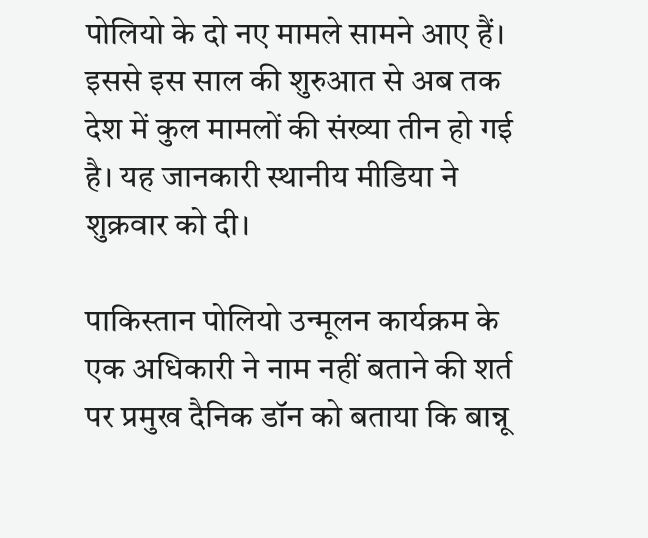पोलियो के दो नए मामले सामने आए हैं। इससे इस साल की शुरुआत से अब तक देश में कुल मामलों की संख्या तीन हो गई है। यह जानकारी स्थानीय मीडिया ने शुक्रवार को दी।

पाकिस्तान पोलियो उन्मूलन कार्यक्रम के एक अधिकारी ने नाम नहीं बताने की शर्त पर प्रमुख दैनिक डॉन को बताया कि बान्नू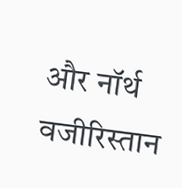और नॉर्थ वजीरिस्तान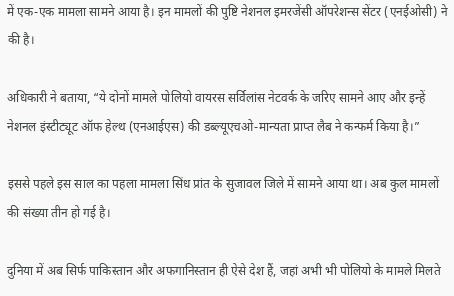में एक-एक मामला सामने आया है। इन मामलों की पुष्टि नेशनल इमरजेंसी ऑपरेशन्स सेंटर (एनईओसी) ने की है।

अधिकारी ने बताया, “ये दोनों मामले पोलियो वायरस सर्विलांस नेटवर्क के जरिए सामने आए और इन्हें नेशनल इंस्टीट्यूट ऑफ हेल्थ (एनआईएस) की डब्‍ल्‍यूएचओ-मान्यता प्राप्त लैब ने कन्फर्म किया है।”

इससे पहले इस साल का पहला मामला सिंध प्रांत के सुजावल जिले में सामने आया था। अब कुल मामलों की संख्या तीन हो गई है।

दुनिया में अब सिर्फ पाकिस्तान और अफगानिस्तान ही ऐसे देश हैं, जहां अभी भी पोलियो के मामले मिलते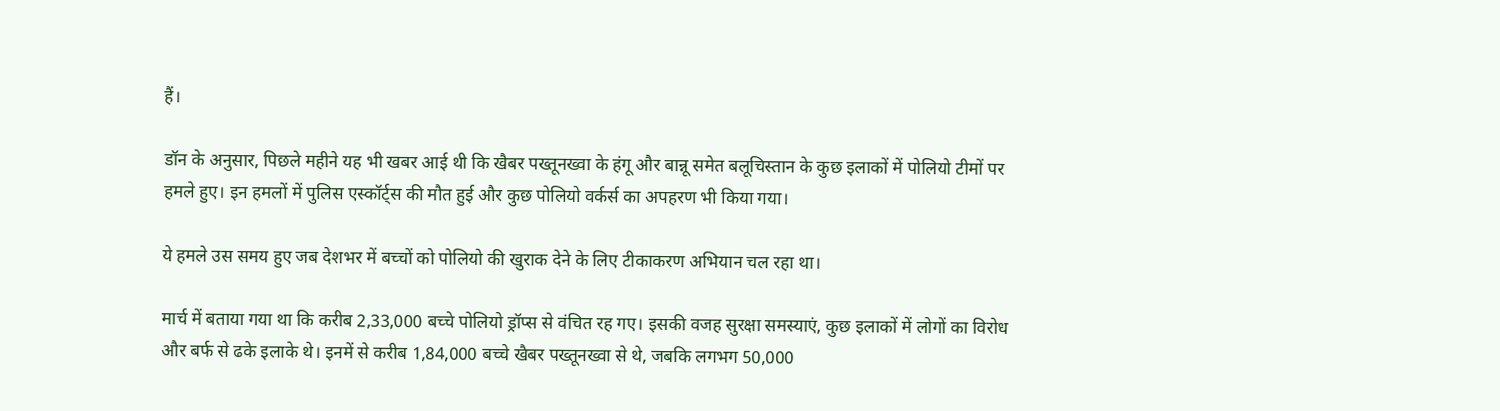हैं।

डॉन के अनुसार, पिछले महीने यह भी खबर आई थी कि खैबर पख्तूनख्वा के हंगू और बान्नू समेत बलूचिस्तान के कुछ इलाकों में पोलियो टीमों पर हमले हुए। इन हमलों में पुलिस एस्कॉर्ट्स की मौत हुई और कुछ पोलियो वर्कर्स का अपहरण भी किया गया।

ये हमले उस समय हुए जब देशभर में बच्चों को पोलियो की खुराक देने के लिए टीकाकरण अभियान चल रहा था।

मार्च में बताया गया था कि करीब 2,33,000 बच्चे पोलियो ड्रॉप्स से वंचित रह गए। इसकी वजह सुरक्षा समस्याएं, कुछ इलाकों में लोगों का विरोध और बर्फ से ढके इलाके थे। इनमें से करीब 1,84,000 बच्चे खैबर पख्तूनख्वा से थे, जबकि लगभग 50,000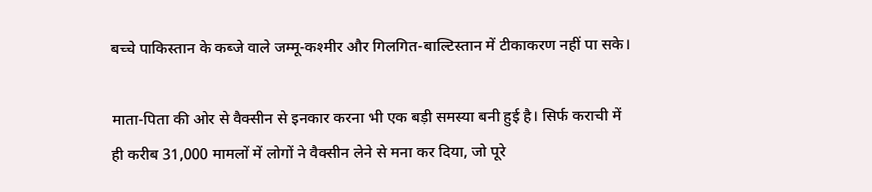बच्चे पाकिस्तान के कब्‍जे वाले जम्मू-कश्मीर और गिलगित-बाल्टिस्तान में टीकाकरण नहीं पा सके।

माता-पिता की ओर से वैक्सीन से इनकार करना भी एक बड़ी समस्या बनी हुई है। सिर्फ कराची में ही करीब 31,000 मामलों में लोगों ने वैक्सीन लेने से मना कर दिया, जो पूरे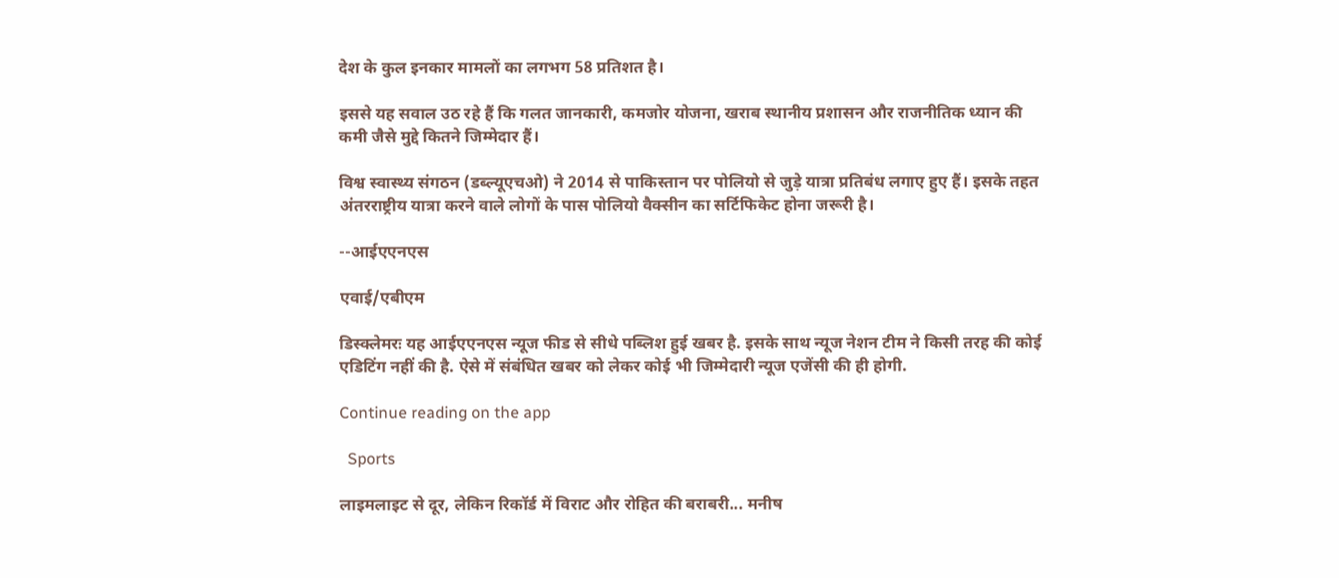देश के कुल इनकार मामलों का लगभग 58 प्रत‍िशत है।

इससे यह सवाल उठ रहे हैं कि गलत जानकारी, कमजोर योजना, खराब स्थानीय प्रशासन और राजनीतिक ध्यान की कमी जैसे मुद्दे कितने जिम्मेदार हैं।

विश्व स्वास्थ्य संगठन (डब्‍ल्‍यूएचओ) ने 2014 से पाकिस्तान पर पोलियो से जुड़े यात्रा प्रतिबंध लगाए हुए हैं। इसके तहत अंतरराष्ट्रीय यात्रा करने वाले लोगों के पास पोलियो वैक्सीन का सर्टिफिकेट होना जरूरी है।

--आईएएनएस

एवाई/एबीएम

डिस्क्लेमरः यह आईएएनएस न्यूज फीड से सीधे पब्लिश हुई खबर है. इसके साथ न्यूज नेशन टीम ने किसी तरह की कोई एडिटिंग नहीं की है. ऐसे में संबंधित खबर को लेकर कोई भी जिम्मेदारी न्यूज एजेंसी की ही होगी.

Continue reading on the app

  Sports

लाइमलाइट से दूर, लेकिन रिकॉर्ड में विराट और रोहित की बराबरी... मनीष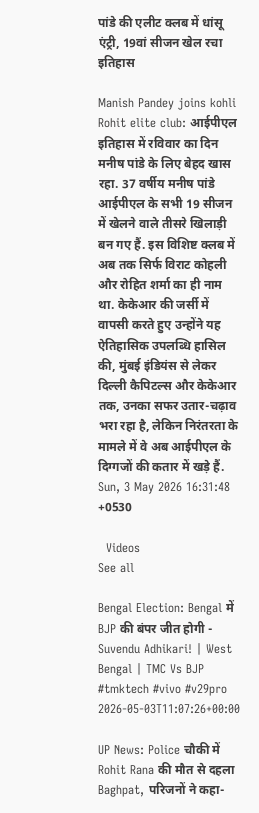पांडे की एलीट क्लब में धांसू एंट्री, 19वां सीजन खेल रचा इतिहास

Manish Pandey joins kohli Rohit elite club: आईपीएल इतिहास में रविवार का दिन मनीष पांडे के लिए बेहद खास रहा. 37 वर्षीय मनीष पांडे आईपीएल के सभी 19 सीजन में खेलने वाले तीसरे खिलाड़ी बन गए हैं. इस विशिष्ट क्लब में अब तक सिर्फ विराट कोहली और रोहित शर्मा का ही नाम था. केकेआर की जर्सी में वापसी करते हुए उन्होंने यह ऐतिहासिक उपलब्धि हासिल की, मुंबई इंडियंस से लेकर दिल्ली कैपिटल्स और केकेआर तक, उनका सफर उतार-चढ़ाव भरा रहा है, लेकिन निरंतरता के मामले में वे अब आईपीएल के दिग्गजों की कतार में खड़े हैं. Sun, 3 May 2026 16:31:48 +0530

  Videos
See all

Bengal Election: Bengal में BJP की बंपर जीत होगी - Suvendu Adhikari! | West Bengal | TMC Vs BJP #tmktech #vivo #v29pro
2026-05-03T11:07:26+00:00

UP News: Police चौकी में Rohit Rana की मौत से दहला Baghpat, परिजनों ने कहा-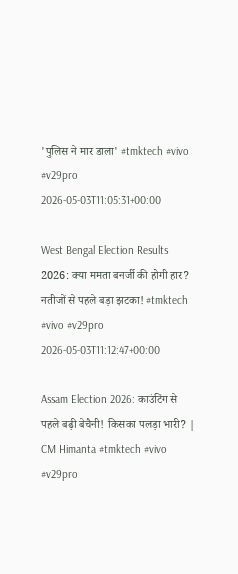'पुलिस ने मार डाला' #tmktech #vivo #v29pro
2026-05-03T11:05:31+00:00

West Bengal Election Results 2026: क्या ममता बनर्जी की होगी हार? नतीजों से पहले बड़ा झटका! #tmktech #vivo #v29pro
2026-05-03T11:12:47+00:00

Assam Election 2026: काउंटिंग से पहले बढ़ी बेचैनी! किसका पलड़ा भारी? | CM Himanta #tmktech #vivo #v29pro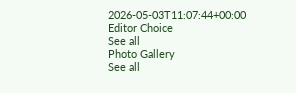2026-05-03T11:07:44+00:00
Editor Choice
See all
Photo Gallery
See all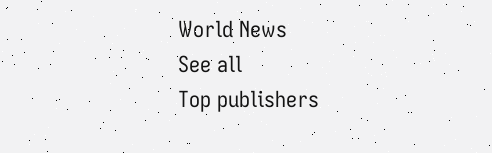World News
See all
Top publishers